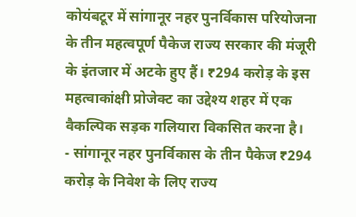कोयंबटूर में सांगानूर नहर पुनर्विकास परियोजना के तीन महत्वपूर्ण पैकेज राज्य सरकार की मंजूरी के इंतजार में अटके हुए हैं। ₹294 करोड़ के इस महत्वाकांक्षी प्रोजेक्ट का उद्देश्य शहर में एक वैकल्पिक सड़क गलियारा विकसित करना है।
- सांगानूर नहर पुनर्विकास के तीन पैकेज ₹294 करोड़ के निवेश के लिए राज्य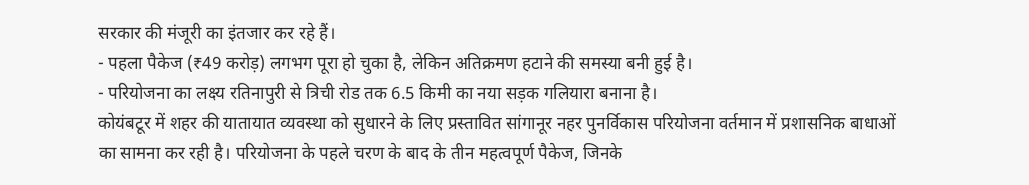सरकार की मंजूरी का इंतजार कर रहे हैं।
- पहला पैकेज (₹49 करोड़) लगभग पूरा हो चुका है, लेकिन अतिक्रमण हटाने की समस्या बनी हुई है।
- परियोजना का लक्ष्य रतिनापुरी से त्रिची रोड तक 6.5 किमी का नया सड़क गलियारा बनाना है।
कोयंबटूर में शहर की यातायात व्यवस्था को सुधारने के लिए प्रस्तावित सांगानूर नहर पुनर्विकास परियोजना वर्तमान में प्रशासनिक बाधाओं का सामना कर रही है। परियोजना के पहले चरण के बाद के तीन महत्वपूर्ण पैकेज, जिनके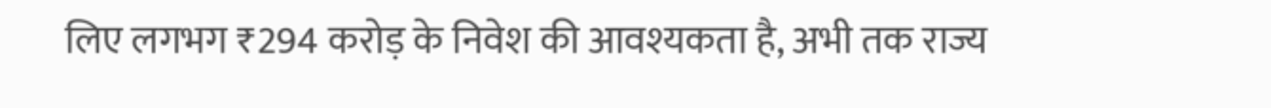लिए लगभग ₹294 करोड़ के निवेश की आवश्यकता है, अभी तक राज्य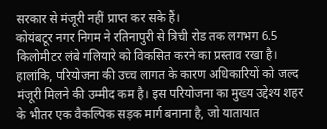सरकार से मंजूरी नहीं प्राप्त कर सके हैं।
कोयंबटूर नगर निगम ने रतिनापुरी से त्रिची रोड तक लगभग 6.5 किलोमीटर लंबे गलियारे को विकसित करने का प्रस्ताव रखा है। हालांकि, परियोजना की उच्च लागत के कारण अधिकारियों को जल्द मंजूरी मिलने की उम्मीद कम है। इस परियोजना का मुख्य उद्देश्य शहर के भीतर एक वैकल्पिक सड़क मार्ग बनाना है, जो यातायात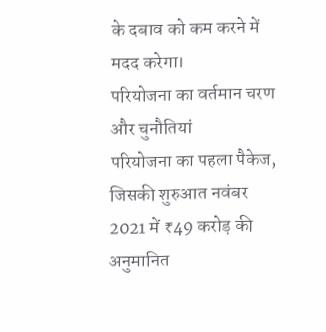के दबाव को कम करने में मदद करेगा।
परियोजना का वर्तमान चरण और चुनौतियां
परियोजना का पहला पैकेज, जिसकी शुरुआत नवंबर 2021 में ₹49 करोड़ की अनुमानित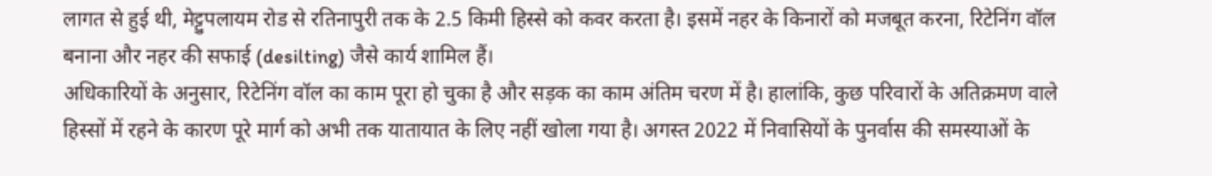लागत से हुई थी, मेट्टुपलायम रोड से रतिनापुरी तक के 2.5 किमी हिस्से को कवर करता है। इसमें नहर के किनारों को मजबूत करना, रिटेनिंग वॉल बनाना और नहर की सफाई (desilting) जैसे कार्य शामिल हैं।
अधिकारियों के अनुसार, रिटेनिंग वॉल का काम पूरा हो चुका है और सड़क का काम अंतिम चरण में है। हालांकि, कुछ परिवारों के अतिक्रमण वाले हिस्सों में रहने के कारण पूरे मार्ग को अभी तक यातायात के लिए नहीं खोला गया है। अगस्त 2022 में निवासियों के पुनर्वास की समस्याओं के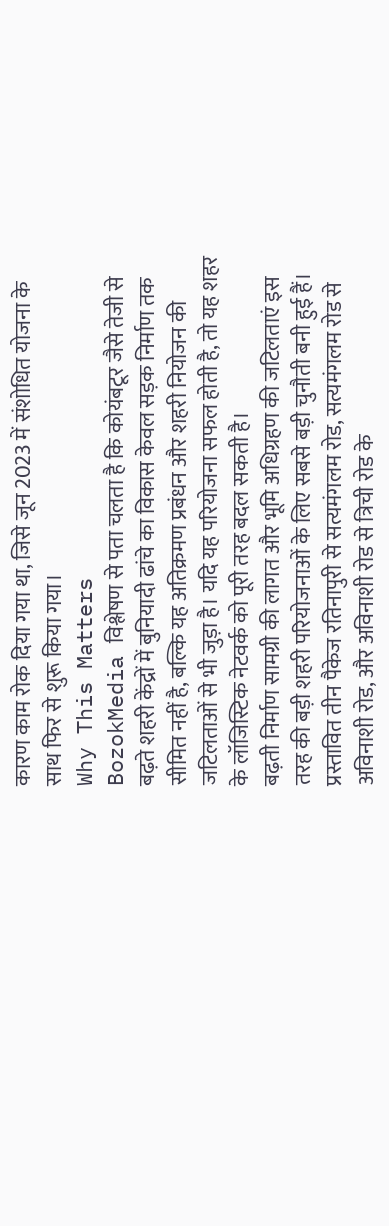कारण काम रोक दिया गया था, जिसे जून 2023 में संशोधित योजना के साथ फिर से शुरू किया गया।
Why This Matters
BozokMedia विश्लेषण से पता चलता है कि कोयंबटूर जैसे तेजी से बढ़ते शहरी केंद्रों में बुनियादी ढांचे का विकास केवल सड़क निर्माण तक सीमित नहीं है, बल्कि यह अतिक्रमण प्रबंधन और शहरी नियोजन की जटिलताओं से भी जुड़ा है। यदि यह परियोजना सफल होती है, तो यह शहर के लॉजिस्टिक नेटवर्क को पूरी तरह बदल सकती है।
बढ़ती निर्माण सामग्री की लागत और भूमि अधिग्रहण की जटिलताएं इस तरह की बड़ी शहरी परियोजनाओं के लिए सबसे बड़ी चुनौती बनी हुई हैं।
प्रस्तावित तीन पैकेज रतिनापुरी से सत्यमंगलम रोड, सत्यमंगलम रोड से अविनाशी रोड, और अविनाशी रोड से त्रिची रोड के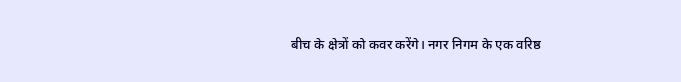बीच के क्षेत्रों को कवर करेंगे। नगर निगम के एक वरिष्ठ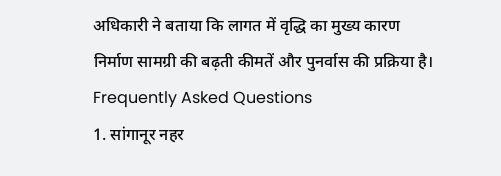अधिकारी ने बताया कि लागत में वृद्धि का मुख्य कारण निर्माण सामग्री की बढ़ती कीमतें और पुनर्वास की प्रक्रिया है।
Frequently Asked Questions
1. सांगानूर नहर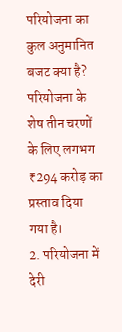परियोजना का कुल अनुमानित बजट क्या है?
परियोजना के शेष तीन चरणों के लिए लगभग ₹294 करोड़ का प्रस्ताव दिया गया है।
2. परियोजना में देरी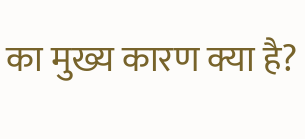का मुख्य कारण क्या है?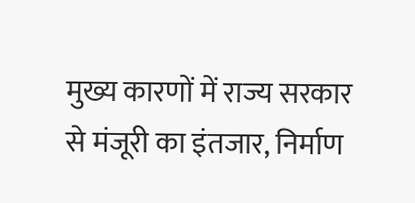मुख्य कारणों में राज्य सरकार से मंजूरी का इंतजार, निर्माण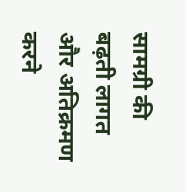सामग्री की बढ़ती लागत और अतिक्रमण करने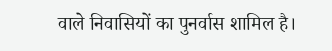वाले निवासियों का पुनर्वास शामिल है।